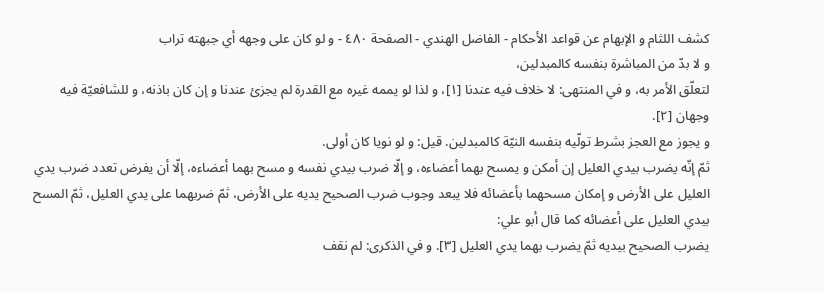كشف اللثام و الإبهام عن قواعد الأحكام - الفاضل الهندي - الصفحة ٤٨٠ - و لو كان على وجهه أي جبهته تراب
و لا بدّ من المباشرة بنفسه كالمبدلين،
لتعلّق الأمر به، و في المنتهى: لا خلاف فيه عندنا [١]، و لذا لو يممه غيره مع القدرة لم يجزئ عندنا و إن كان باذنه، و للشافعيّة فيه وجهان [٢].
و يجوز مع العجز بشرط تولّيه بنفسه النيّة كالمبدلين. قيل: و لو نويا كان أولى.
ثمّ إنّه يضرب بيدي العليل إن أمكن و يمسح بهما أعضاءه، و إلّا ضرب بيدي نفسه و مسح بهما أعضاءه، إلّا أن يفرض تعدد ضرب يدي العليل على الأرض و إمكان مسحهما بأعضائه فلا يبعد وجوب ضرب الصحيح يديه على الأرض، ثمّ ضربهما على يدي العليل، ثمّ المسح بيدي العليل على أعضائه كما قال أبو علي:
يضرب الصحيح بيديه ثمّ يضرب بهما يدي العليل [٣]. و في الذكرى: لم نقف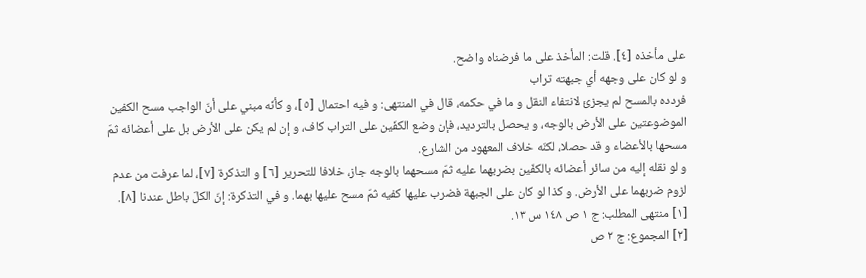على مأخذه [٤]. قلت: المأخذ على ما فرضناه واضح.
و لو كان على وجهه أي جبهته تراب
فردده بالمسح لم يجزئ لانتفاء النقل و ما في حكمه، قال في المنتهى: و فيه احتمال [٥]، و كأنّه مبني على أنّ الواجب مسح الكفين الموضوعتين على الأرض بالوجه، و يحصل بالترديد، فإن وضع الكفّين على التراب كاف، و إن لم يكن على الأرض بل على أعضائه ثمّ مسحها بالأعضاء و قد حصلا، لكنّه خلاف المعهود من الشارع.
و لو نقله إليه من سائر أعضائه بالكفّين بضربهما عليه ثمّ مسحهما بالوجه جاز، خلافا للتحرير [٦] و التذكرة [٧]، لما عرفت من عدم لزوم ضربهما على الأرض. و كذا لو كان على الجبهة فضرب عليها كفيه ثمّ مسح عليها بهما. و في التذكرة: إنّ الكلّ باطل عندنا [٨].
[١] منتهى المطلب: ج ١ ص ١٤٨ س ١٣.
[٢] المجموع: ج ٢ ص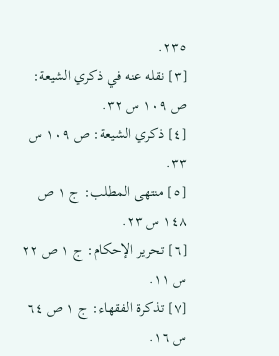٢٣٥.
[٣] نقله عنه في ذكري الشيعة: ص ١٠٩ س ٣٢.
[٤] ذكري الشيعة: ص ١٠٩ س ٣٣.
[٥] منتهى المطلب: ج ١ ص ١٤٨ س ٢٣.
[٦] تحرير الإحكام: ج ١ ص ٢٢ س ١١.
[٧] تذكرة الفقهاء: ج ١ ص ٦٤ س ١٦.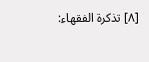[٨] تذكرة الفقهاء: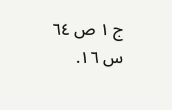ج ١ ص ٦٤ س ١٦.